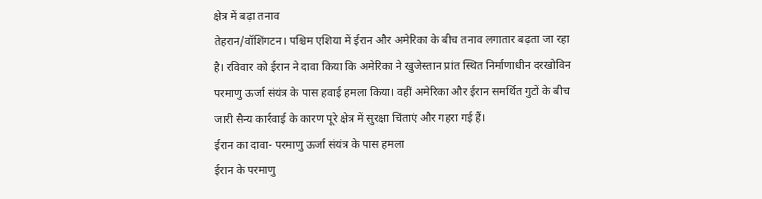क्षेत्र में बढ़ा तनाव
तेहरान/वॉशिंगटन। पश्चिम एशिया में ईरान और अमेरिका के बीच तनाव लगातार बढ़ता जा रहा है। रविवार को ईरान ने दावा किया कि अमेरिका ने खुजेस्तान प्रांत स्थित निर्माणाधीन दरखोविन परमाणु ऊर्जा संयंत्र के पास हवाई हमला किया। वहीं अमेरिका और ईरान समर्थित गुटों के बीच जारी सैन्य कार्रवाई के कारण पूरे क्षेत्र में सुरक्षा चिंताएं और गहरा गई हैं।
ईरान का दावा- परमाणु ऊर्जा संयंत्र के पास हमला
ईरान के परमाणु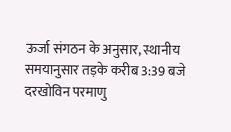ऊर्जा संगठन के अनुसार, स्थानीय समयानुसार तड़के करीब 3:39 बजे दरखोविन परमाणु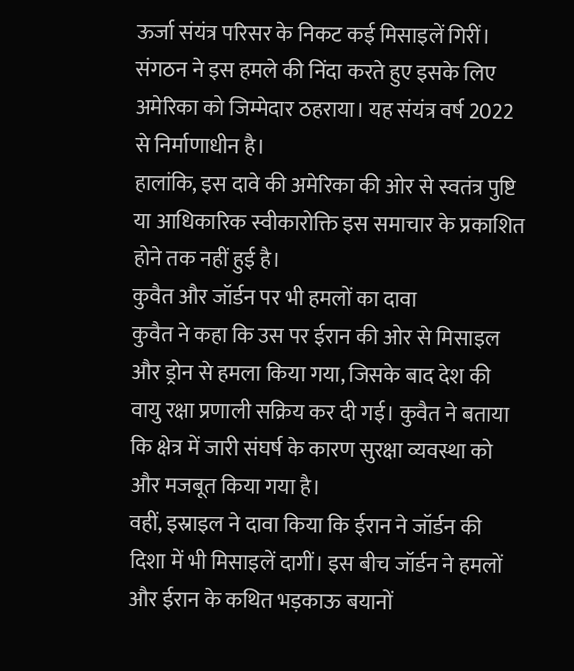ऊर्जा संयंत्र परिसर के निकट कई मिसाइलें गिरीं। संगठन ने इस हमले की निंदा करते हुए इसके लिए अमेरिका को जिम्मेदार ठहराया। यह संयंत्र वर्ष 2022 से निर्माणाधीन है।
हालांकि, इस दावे की अमेरिका की ओर से स्वतंत्र पुष्टि या आधिकारिक स्वीकारोक्ति इस समाचार के प्रकाशित होने तक नहीं हुई है।
कुवैत और जॉर्डन पर भी हमलों का दावा
कुवैत ने कहा कि उस पर ईरान की ओर से मिसाइल और ड्रोन से हमला किया गया, जिसके बाद देश की वायु रक्षा प्रणाली सक्रिय कर दी गई। कुवैत ने बताया कि क्षेत्र में जारी संघर्ष के कारण सुरक्षा व्यवस्था को और मजबूत किया गया है।
वहीं, इस्राइल ने दावा किया कि ईरान ने जॉर्डन की दिशा में भी मिसाइलें दागीं। इस बीच जॉर्डन ने हमलों और ईरान के कथित भड़काऊ बयानों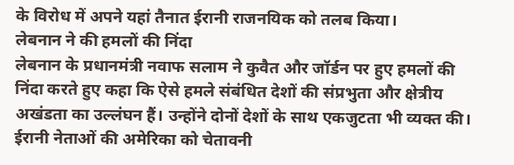के विरोध में अपने यहां तैनात ईरानी राजनयिक को तलब किया।
लेबनान ने की हमलों की निंदा
लेबनान के प्रधानमंत्री नवाफ सलाम ने कुवैत और जॉर्डन पर हुए हमलों की निंदा करते हुए कहा कि ऐसे हमले संबंधित देशों की संप्रभुता और क्षेत्रीय अखंडता का उल्लंघन हैं। उन्होंने दोनों देशों के साथ एकजुटता भी व्यक्त की।
ईरानी नेताओं की अमेरिका को चेतावनी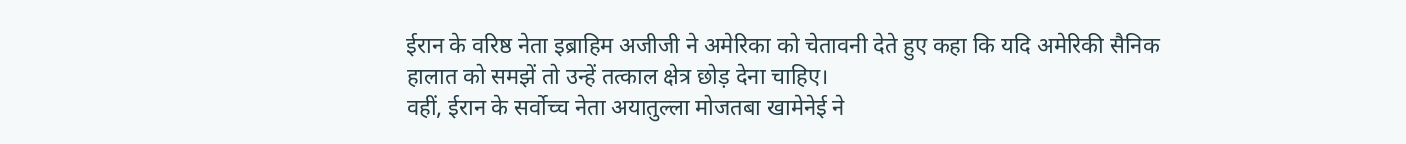ईरान के वरिष्ठ नेता इब्राहिम अजीजी ने अमेरिका को चेतावनी देते हुए कहा कि यदि अमेरिकी सैनिक हालात को समझें तो उन्हें तत्काल क्षेत्र छोड़ देना चाहिए।
वहीं, ईरान के सर्वोच्च नेता अयातुल्ला मोजतबा खामेनेई ने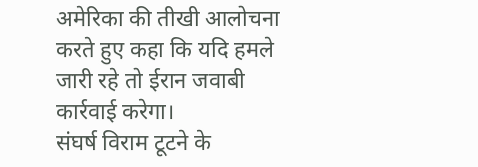अमेरिका की तीखी आलोचना करते हुए कहा कि यदि हमले जारी रहे तो ईरान जवाबी कार्रवाई करेगा।
संघर्ष विराम टूटने के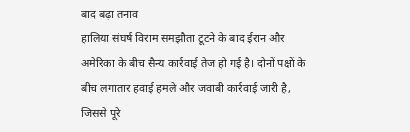बाद बढ़ा तनाव
हालिया संघर्ष विराम समझौता टूटने के बाद ईरान और अमेरिका के बीच सैन्य कार्रवाई तेज हो गई है। दोनों पक्षों के बीच लगातार हवाई हमले और जवाबी कार्रवाई जारी है, जिससे पूरे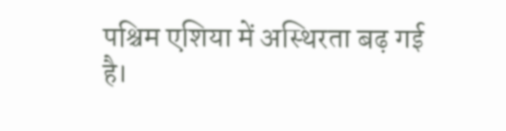पश्चिम एशिया में अस्थिरता बढ़ गई है।